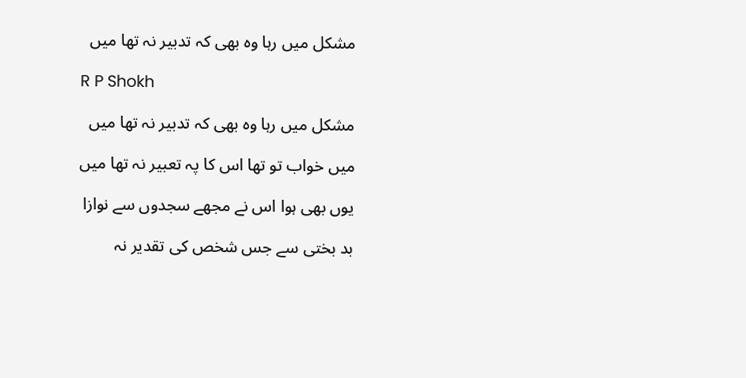مشکل میں رہا وہ بھی کہ تدبیر نہ تھا میں

R P Shokh

مشکل میں رہا وہ بھی کہ تدبیر نہ تھا میں

میں خواب تو تھا اس کا پہ تعبیر نہ تھا میں

یوں بھی ہوا اس نے مجھے سجدوں سے نوازا

بد بختی سے جس شخص کی تقدیر نہ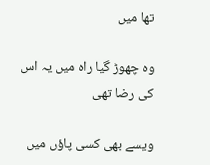تھا میں

وہ چھوڑ گیا راہ میں یہ اس کی رضا تھی

ویسے بھی کسی پاؤں میں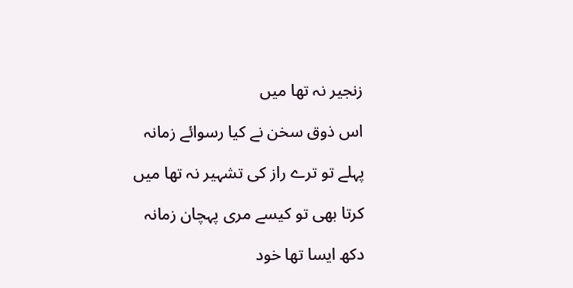زنجیر نہ تھا میں

اس ذوق سخن نے کیا رسوائے زمانہ

پہلے تو ترے راز کی تشہیر نہ تھا میں

کرتا بھی تو کیسے مری پہچان زمانہ

دکھ ایسا تھا خود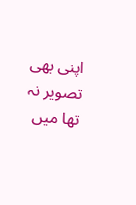اپنی بھی تصویر نہ تھا میں